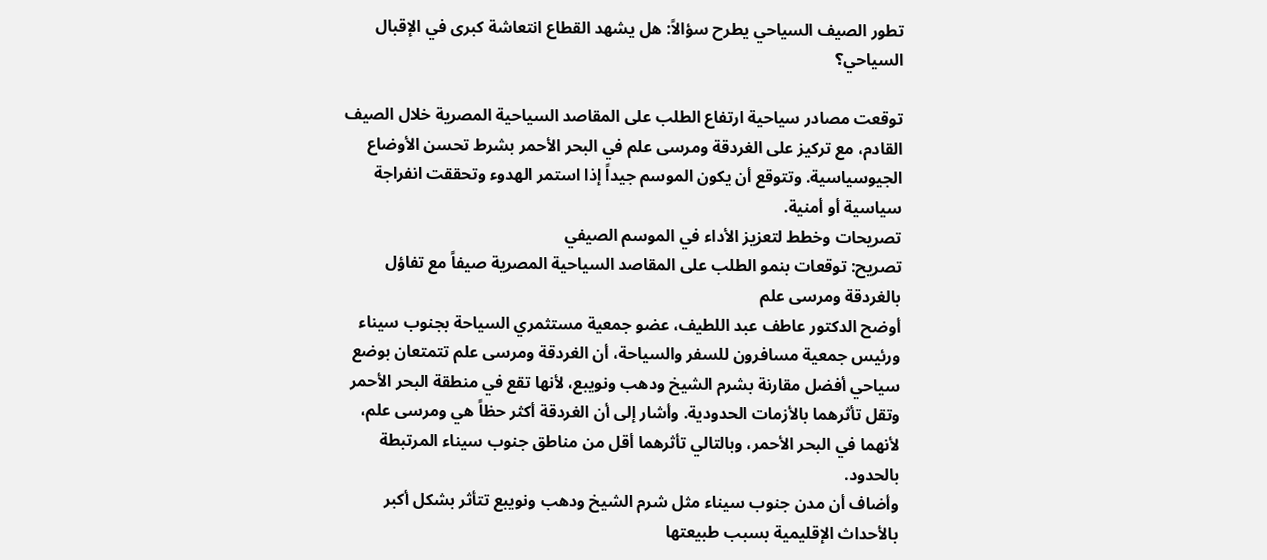تطور الصيف السياحي يطرح سؤالاً: هل يشهد القطاع انتعاشة كبرى في الإقبال السياحي؟

توقعت مصادر سياحية ارتفاع الطلب على المقاصد السياحية المصرية خلال الصيف القادم، مع تركيز على الغردقة ومرسى علم في البحر الأحمر بشرط تحسن الأوضاع الجيوسياسية. وتتوقع أن يكون الموسم جيداً إذا استمر الهدوء وتحققت انفراجة سياسية أو أمنية.
تصريحات وخطط لتعزيز الأداء في الموسم الصيفي
تصريح: توقعات بنمو الطلب على المقاصد السياحية المصرية صيفاً مع تفاؤل بالغردقة ومرسى علم
أوضح الدكتور عاطف عبد اللطيف، عضو جمعية مستثمري السياحة بجنوب سيناء ورئيس جمعية مسافرون للسفر والسياحة، أن الغردقة ومرسى علم تتمتعان بوضع سياحي أفضل مقارنة بشرم الشيخ ودهب ونويبع، لأنها تقع في منطقة البحر الأحمر وتقل تأثرهما بالأزمات الحدودية. وأشار إلى أن الغردقة أكثر حظاً هي ومرسى علم، لأنهما في البحر الأحمر، وبالتالي تأثرهما أقل من مناطق جنوب سيناء المرتبطة بالحدود.
وأضاف أن مدن جنوب سيناء مثل شرم الشيخ ودهب ونويبع تتأثر بشكل أكبر بالأحداث الإقليمية بسبب طبيعتها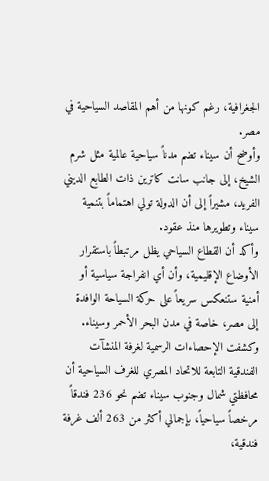الجغرافية، رغم كونها من أهم المقاصد السياحية في مصر.
وأوضح أن سيناء تضم مدناً سياحية عالمية مثل شرم الشيخ، إلى جانب سانت كاترين ذات الطابع الديني الفريد، مشيراً إلى أن الدولة تولي اهتماماً بتنمية سيناء وتطويرها منذ عقود.
وأكد أن القطاع السياحي يظل مرتبطاً باستقرار الأوضاع الإقليمية، وأن أي انفراجة سياسية أو أمنية ستنعكس سريعاً على حركة السياحة الوافدة إلى مصر، خاصة في مدن البحر الأحمر وسيناء.
وكشفت الإحصاءات الرسمية لغرفة المنشآت الفندقية التابعة للاتحاد المصري للغرف السياحية أن محافظتي شمال وجنوب سيناء تضم نحو 236 فندقاً مرخصاً سياحياً، بإجمالي أكثر من 263 ألف غرفة فندقية،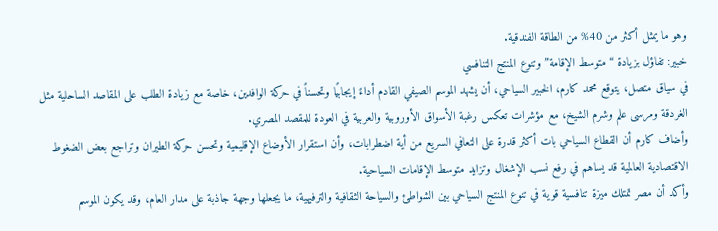وهو ما يمثل أكثر من 40% من الطاقة الفندقية.
خبير: تفاؤل بزيادة “متوسط الإقامة” وتنوع المنتج التنافسي
في سياق متصل، يتوقع محمد كارم، الخبير السياحي، أن يشهد الموسم الصيفي القادم أداءً إيجابيًا وتحسناً في حركة الوافدين، خاصة مع زيادة الطلب على المقاصد الساحلية مثل الغردقة ومرسى علم وشرم الشيخ، مع مؤشرات تعكس رغبة الأسواق الأوروبية والعربية في العودة للمقصد المصري.
وأضاف كارم أن القطاع السياحي بات أكثر قدرة على التعافي السريع من أية اضطرابات، وأن استقرار الأوضاع الإقليمية وتحسن حركة الطيران وتراجع بعض الضغوط الاقتصادية العالمية قد يساهم في رفع نسب الإشغال وتزايد متوسط الإقامات السياحية.
وأكد أن مصر تمتلك ميزة تنافسية قوية في تنوع المنتج السياحي بين الشواطئ والسياحة الثقافية والترفيهية، ما يجعلها وجهة جاذبة على مدار العام، وقد يكون الموسم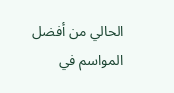الحالي من أفضل المواسم في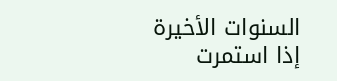السنوات الأخيرة إذا استمرت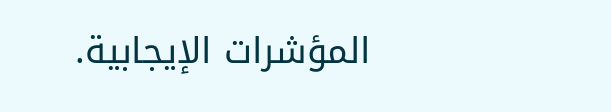المؤشرات الإيجابية.